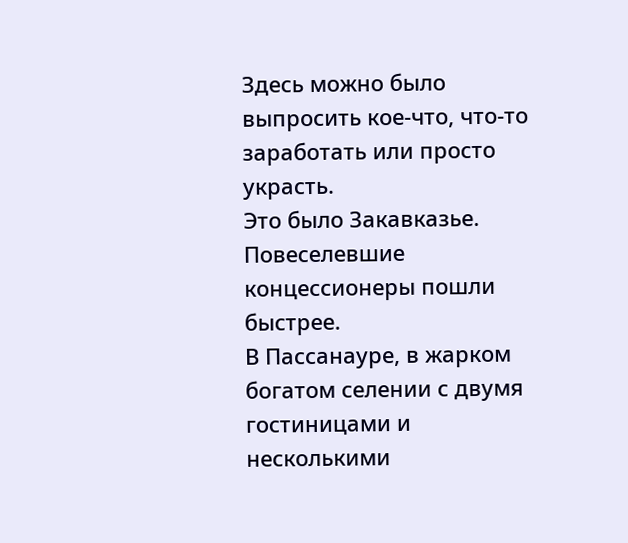Здесь можно было выпросить кое-что, что-то заработать или просто украсть.
Это было Закавказье.
Повеселевшие концессионеры пошли быстрее.
В Пассанауре, в жарком богатом селении с двумя гостиницами и несколькими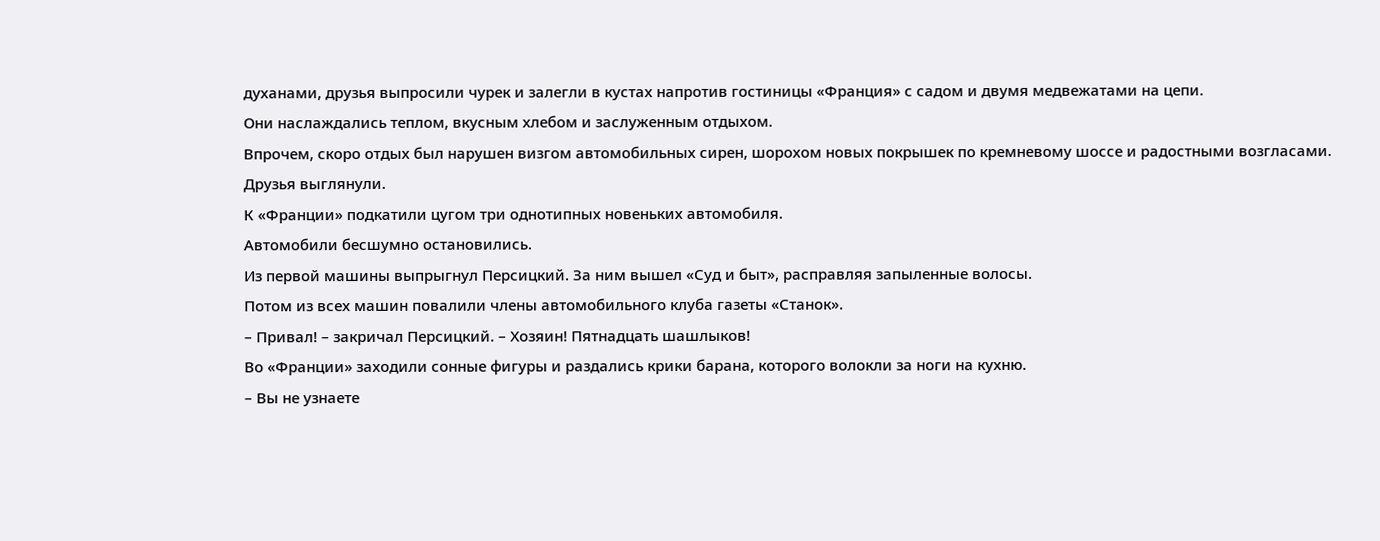духанами, друзья выпросили чурек и залегли в кустах напротив гостиницы «Франция» с садом и двумя медвежатами на цепи.
Они наслаждались теплом, вкусным хлебом и заслуженным отдыхом.
Впрочем, скоро отдых был нарушен визгом автомобильных сирен, шорохом новых покрышек по кремневому шоссе и радостными возгласами.
Друзья выглянули.
К «Франции» подкатили цугом три однотипных новеньких автомобиля.
Автомобили бесшумно остановились.
Из первой машины выпрыгнул Персицкий. За ним вышел «Суд и быт», расправляя запыленные волосы.
Потом из всех машин повалили члены автомобильного клуба газеты «Станок».
– Привал! – закричал Персицкий. – Хозяин! Пятнадцать шашлыков!
Во «Франции» заходили сонные фигуры и раздались крики барана, которого волокли за ноги на кухню.
– Вы не узнаете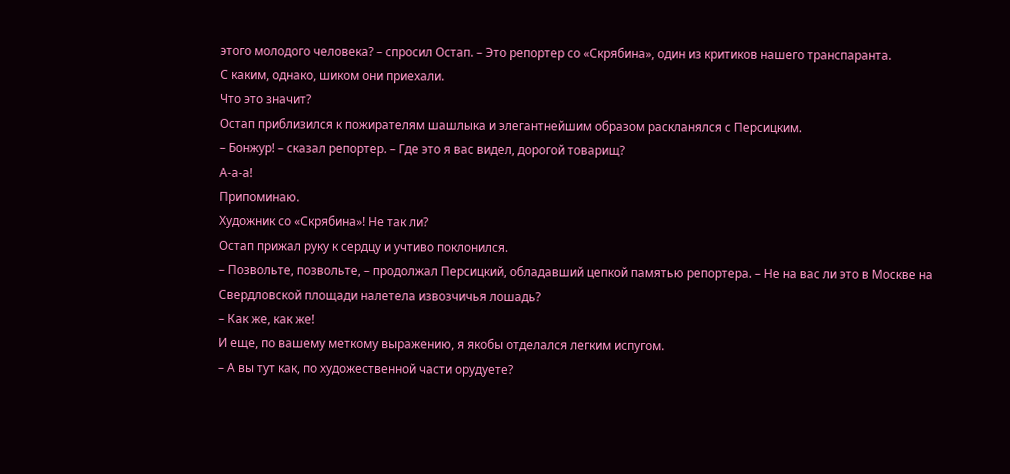этого молодого человека? – спросил Остап. – Это репортер со «Скрябина», один из критиков нашего транспаранта.
С каким, однако, шиком они приехали.
Что это значит?
Остап приблизился к пожирателям шашлыка и элегантнейшим образом раскланялся с Персицким.
– Бонжур! – сказал репортер. – Где это я вас видел, дорогой товарищ?
А-а-а!
Припоминаю.
Художник со «Скрябина»! Не так ли?
Остап прижал руку к сердцу и учтиво поклонился.
– Позвольте, позвольте, – продолжал Персицкий, обладавший цепкой памятью репортера. – Не на вас ли это в Москве на Свердловской площади налетела извозчичья лошадь?
– Как же, как же!
И еще, по вашему меткому выражению, я якобы отделался легким испугом.
– А вы тут как, по художественной части орудуете?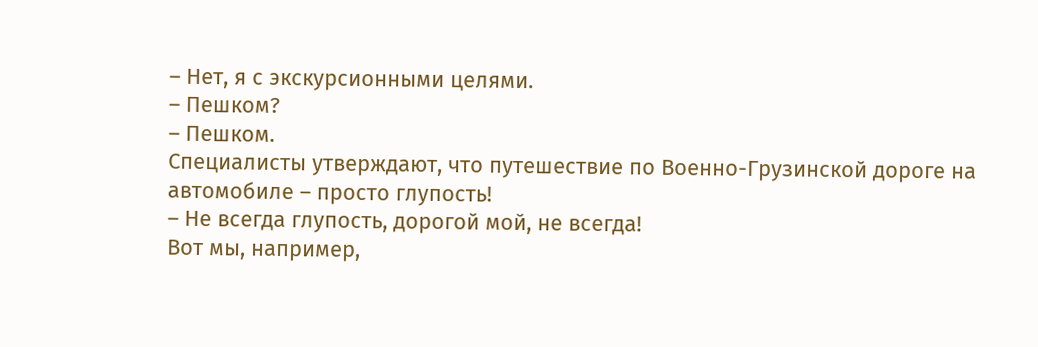– Нет, я с экскурсионными целями.
– Пешком?
– Пешком.
Специалисты утверждают, что путешествие по Военно-Грузинской дороге на автомобиле – просто глупость!
– Не всегда глупость, дорогой мой, не всегда!
Вот мы, например,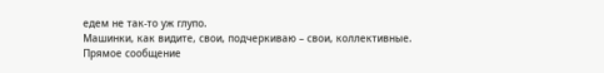едем не так-то уж глупо.
Машинки, как видите, свои, подчеркиваю – свои, коллективные.
Прямое сообщение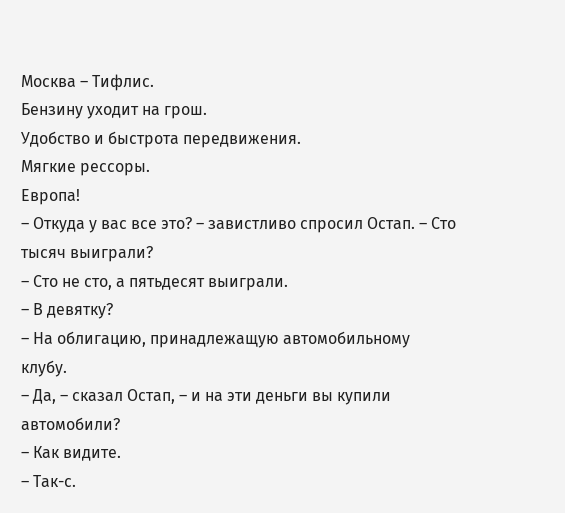Москва – Тифлис.
Бензину уходит на грош.
Удобство и быстрота передвижения.
Мягкие рессоры.
Европа!
– Откуда у вас все это? – завистливо спросил Остап. – Сто тысяч выиграли?
– Сто не сто, а пятьдесят выиграли.
– В девятку?
– На облигацию, принадлежащую автомобильному клубу.
– Да, – сказал Остап, – и на эти деньги вы купили автомобили?
– Как видите.
– Так-с.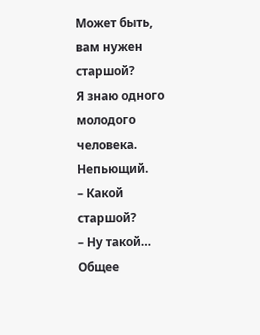Может быть, вам нужен старшой?
Я знаю одного молодого человека.
Непьющий.
– Какой старшой?
– Ну такой… Общее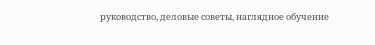руководство, деловые советы, наглядное обучение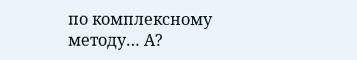по комплексному методу… А?